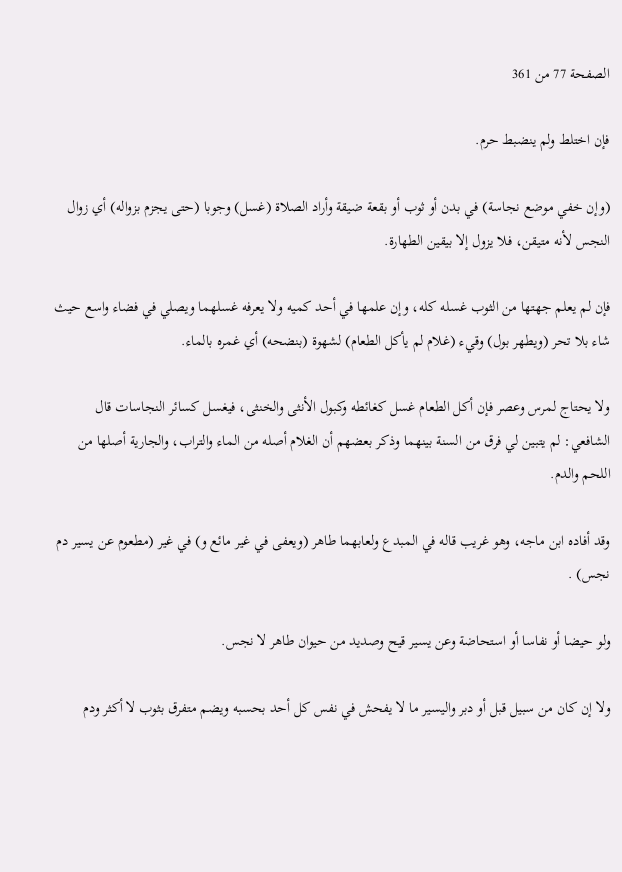الصفحة 77 من 361

فإن اختلط ولم ينضبط حرم.

(وإن خفي موضع نجاسة) في بدن أو ثوب أو بقعة ضيقة وأراد الصلاة (غسل) وجوبا (حتى يجزم بزواله) أي زوال النجس لأنه متيقن، فلا يزول إلا بيقين الطهارة.

فإن لم يعلم جهتها من الثوب غسله كله، وإن علمها في أحد كميه ولا يعرفه غسلهما ويصلي في فضاء واسع حيث شاء بلا تحر (ويطهر بول) وقيء (غلام لم يأكل الطعام) لشهوة (بنضحه) أي غمره بالماء.

ولا يحتاج لمرس وعصر فإن أكل الطعام غسل كغائطه وكبول الأنثى والخنثى، فيغسل كسائر النجاسات قال الشافعي: لم يتبين لي فرق من السنة بينهما وذكر بعضهم أن الغلام أصله من الماء والتراب، والجارية أصلها من اللحم والدم.

وقد أفاده ابن ماجه، وهو غريب قاله في المبدع ولعابهما طاهر (ويعفى في غير مائع و) في غير (مطعوم عن يسير دم نجس) .

ولو حيضا أو نفاسا أو استحاضة وعن يسير قيح وصديد من حيوان طاهر لا نجس.

ولا إن كان من سبيل قبل أو دبر واليسير ما لا يفحش في نفس كل أحد بحسبه ويضم متفرق بثوب لا أكثر ودم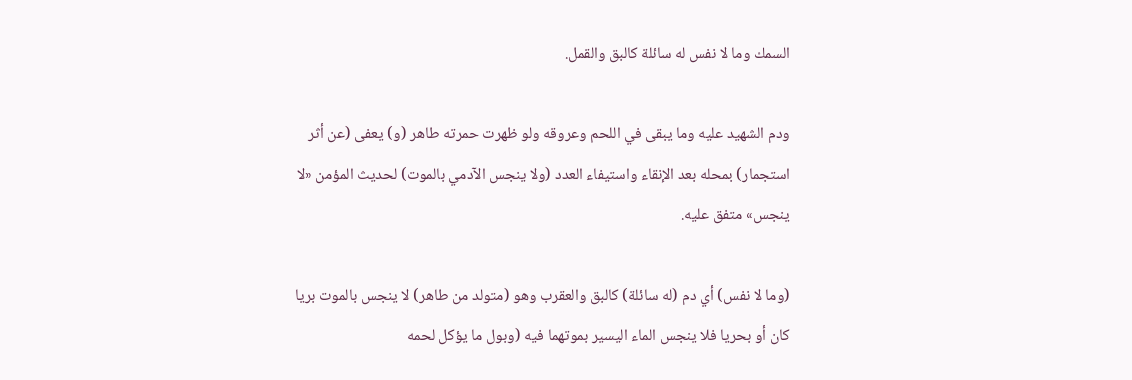السمك وما لا نفس له سائلة كالبق والقمل.

ودم الشهيد عليه وما يبقى في اللحم وعروقه ولو ظهرت حمرته طاهر (و) يعفى (عن أثر استجمار) بمحله بعد الإنقاء واستيفاء العدد (ولا ينجس الآدمي بالموت) لحديث المؤمن «لا ينجس» متفق عليه.

(وما لا نفس) أي دم (له سائلة) كالبق والعقرب وهو (متولد من طاهر) لا ينجس بالموت بريا كان أو بحريا فلا ينجس الماء اليسير بموتهما فيه (وبول ما يؤكل لحمه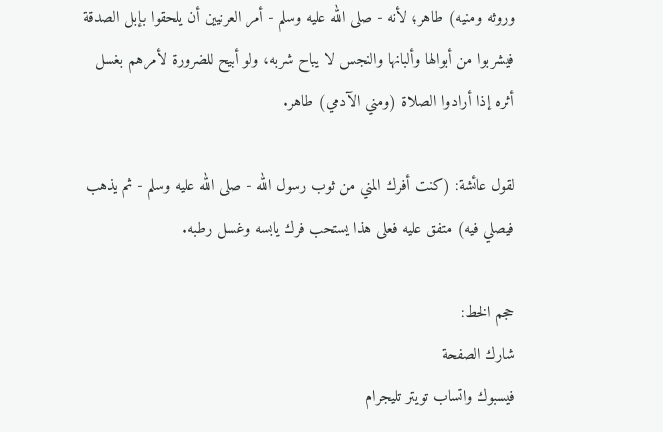وروثه ومنيه) طاهر؛ لأنه - صلى الله عليه وسلم - أمر العرنيين أن يلحقوا بإبل الصدقة فيشربوا من أبوالها وألبانها والنجس لا يباح شربه، ولو أبيح للضرورة لأمرهم بغسل أثره إذا أرادوا الصلاة (ومني الآدمي) طاهر.

لقول عائشة: (كنت أفرك المني من ثوب رسول الله - صلى الله عليه وسلم - ثم يذهب فيصلي فيه) متفق عليه فعلى هذا يستحب فرك يابسه وغسل رطبه.

حجم الخط:
شارك الصفحة
فيسبوك واتساب تويتر تليجرام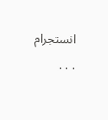انستجرام
. . .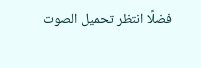فضلًا انتظر تحميل الصوت